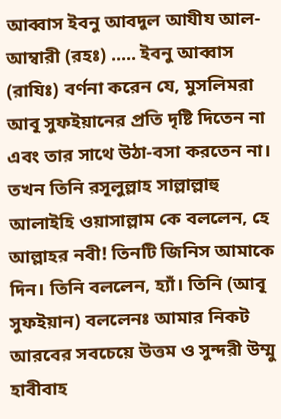আব্বাস ইবনু আবদুল আযীয আল-আম্বারী (রহঃ) ..... ইবনু আব্বাস (রাযিঃ) বর্ণনা করেন যে, মুসলিমরা আবূ সুফইয়ানের প্রতি দৃষ্টি দিতেন না এবং তার সাথে উঠা-বসা করতেন না। তখন তিনি রসূলুল্লাহ সাল্লাল্লাহু আলাইহি ওয়াসাল্লাম কে বললেন, হে আল্লাহর নবী! তিনটি জিনিস আমাকে দিন। তিনি বললেন, হ্যাঁ। তিনি (আবূ সুফইয়ান) বললেনঃ আমার নিকট আরবের সবচেয়ে উত্তম ও সুন্দরী উম্মু হাবীবাহ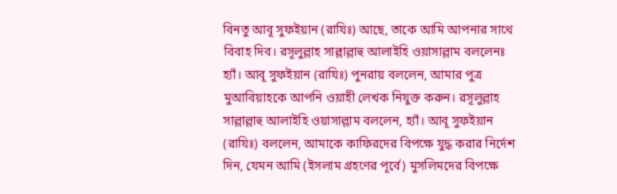বিনতু আবূ সুফইয়ান (রাযিঃ) আছে, তাকে আমি আপনার সাথে বিবাহ দিব। রসূলুল্লাহ সাল্লাল্লাহু আলাইহি ওয়াসাল্লাম বললেনঃ হ্যাঁ। আবূ সুফইয়ান (রাযিঃ) পুনরায় বললেন, আমার পুত্র মুআবিয়াহকে আপনি ওয়াহী লেখক নিযুক্ত করুন। রসূলুল্লাহ সাল্লাল্লাহু আলাইহি ওয়াসাল্লাম বললেন, হ্যাঁ। আবূ সুফইয়ান (রাযিঃ) বললেন, আমাকে কাফিরদের বিপক্ষে যুদ্ধ করার নির্দেশ দিন, যেমন আমি (ইসলাম গ্রহণের পূর্বে) মুসলিমদের বিপক্ষে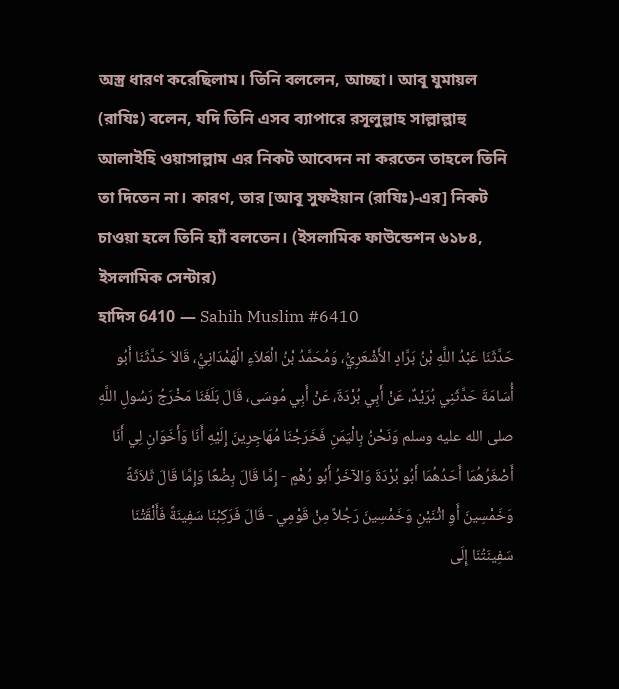অস্ত্র ধারণ করেছিলাম। তিনি বললেন, আচ্ছা। আবূ যুমায়ল (রাযিঃ) বলেন, যদি তিনি এসব ব্যাপারে রসূলুল্লাহ সাল্লাল্লাহু আলাইহি ওয়াসাল্লাম এর নিকট আবেদন না করতেন তাহলে তিনি তা দিতেন না। কারণ, তার [আবূ সুফইয়ান (রাযিঃ)-এর] নিকট চাওয়া হলে তিনি হ্যাঁ বলতেন। (ইসলামিক ফাউন্ডেশন ৬১৮৪, ইসলামিক সেন্টার)
হাদিস 6410 — Sahih Muslim #6410
حَدَّثَنَا عَبْدُ اللَّهِ بْنُ بَرَّادٍ الأَشْعَرِيُّ، وَمُحَمَّدُ بْنُ الْعَلاَءِ الْهَمْدَانِيُّ، قَالاَ حَدَّثَنَا أَبُو أُسَامَةَ حَدَّثَنِي بُرَيْدٌ، عَنْ أَبِي بُرْدَةَ، عَنْ أَبِي مُوسَى، قَالَ بَلَغَنَا مَخْرَجُ رَسُولِ اللَّهِ صلى الله عليه وسلم وَنَحْنُ بِالْيَمَنِ فَخَرَجْنَا مُهَاجِرِينَ إِلَيْهِ أَنَا وَأَخَوَانِ لِي أَنَا أَصْغَرُهُمَا أَحَدُهُمَا أَبُو بُرْدَةَ وَالآخَرُ أَبُو رُهْمٍ - إِمَّا قَالَ بِضْعًا وَإِمَّا قَالَ ثَلاَثَةً وَخَمْسِينَ أَوِ اثْنَيْنِ وَخَمْسِينَ رَجُلاً مِنْ قَوْمِي - قَالَ فَرَكِبْنَا سَفِينَةً فَأَلْقَتْنَا سَفِينَتُنَا إِلَى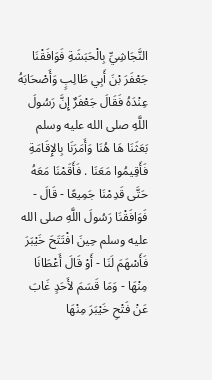النَّجَاشِيِّ بِالْحَبَشَةِ فَوَافَقْنَا جَعْفَرَ بْنَ أَبِي طَالِبٍ وَأَصْحَابَهُ عِنْدَهُ فَقَالَ جَعْفَرٌ إِنَّ رَسُولَ اللَّهِ صلى الله عليه وسلم بَعَثَنَا هَا هُنَا وَأَمَرَنَا بِالإِقَامَةِ فَأَقِيمُوا مَعَنَا . فَأَقَمْنَا مَعَهُ حَتَّى قَدِمْنَا جَمِيعًا - قَالَ - فَوَافَقْنَا رَسُولَ اللَّهِ صلى الله عليه وسلم حِينَ افْتَتَحَ خَيْبَرَ فَأَسْهَمَ لَنَا - أَوْ قَالَ أَعْطَانَا مِنْهَا - وَمَا قَسَمَ لأَحَدٍ غَابَ عَنْ فَتْحِ خَيْبَرَ مِنْهَا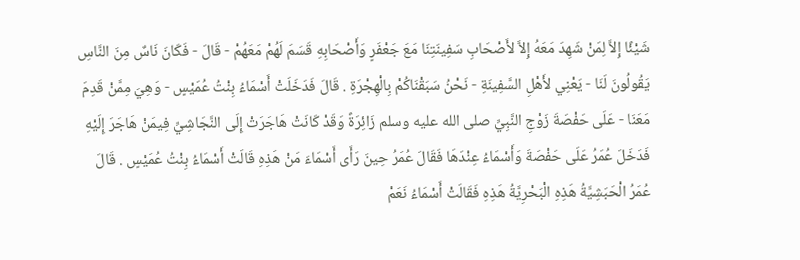شَيْئًا إِلاَّ لِمَنْ شَهِدَ مَعَهُ إِلاَّ لأَصْحَابِ سَفِينَتِنَا مَعَ جَعْفَرٍ وَأَصْحَابِهِ قَسَمَ لَهُمْ مَعَهُمْ - قَالَ - فَكَانَ نَاسٌ مِنَ النَّاسِ يَقُولُونَ لَنَا - يَعْنِي لأَهْلِ السَّفِينَةِ - نَحْنُ سَبَقْنَاكُمْ بِالْهِجْرَةِ . قَالَ فَدَخَلَتْ أَسْمَاءُ بِنْتُ عُمَيْسٍ - وَهِيَ مِمَّنْ قَدِمَ مَعَنَا - عَلَى حَفْصَةَ زَوْجِ النَّبِيِّ صلى الله عليه وسلم زَائِرَةً وَقَدْ كَانَتْ هَاجَرَتْ إِلَى النَّجَاشِيِّ فِيمَنْ هَاجَرَ إِلَيْهِ فَدَخَلَ عُمَرُ عَلَى حَفْصَةَ وَأَسْمَاءُ عِنْدَهَا فَقَالَ عُمَرُ حِينَ رَأَى أَسْمَاءَ مَنْ هَذِهِ قَالَتْ أَسْمَاءُ بِنْتُ عُمَيْسٍ . قَالَ عُمَرُ الْحَبَشِيَّةُ هَذِهِ الْبَحْرِيَّةُ هَذِهِ فَقَالَتْ أَسْمَاءُ نَعَمْ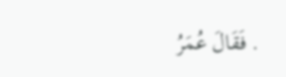. فَقَالَ عُمَرُ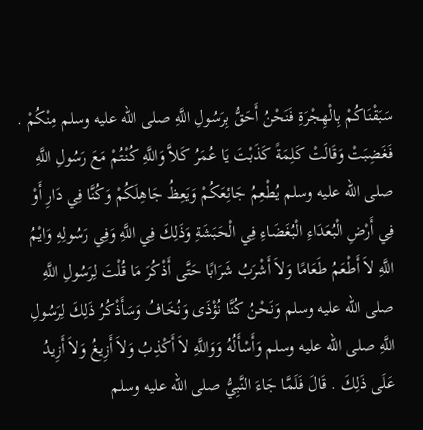سَبَقْنَاكُمْ بِالْهِجْرَةِ فَنَحْنُ أَحَقُّ بِرَسُولِ اللَّهِ صلى الله عليه وسلم مِنْكُمْ . فَغَضِبَتْ وَقَالَتْ كَلِمَةً كَذَبْتَ يَا عُمَرُ كَلاَّ وَاللَّهِ كُنْتُمْ مَعَ رَسُولِ اللَّهِ صلى الله عليه وسلم يُطْعِمُ جَائِعَكُمْ وَيَعِظُ جَاهِلَكُمْ وَكُنَّا فِي دَارِ أَوْ فِي أَرْضِ الْبُعَدَاءِ الْبُغَضَاءِ فِي الْحَبَشَةِ وَذَلِكَ فِي اللَّهِ وَفِي رَسُولِهِ وَايْمُ اللَّهِ لاَ أَطْعَمُ طَعَامًا وَلاَ أَشْرَبُ شَرَابًا حَتَّى أَذْكُرَ مَا قُلْتَ لِرَسُولِ اللَّهِ صلى الله عليه وسلم وَنَحْنُ كُنَّا نُؤْذَى وَنُخَافُ وَسَأَذْكُرُ ذَلِكَ لِرَسُولِ اللَّهِ صلى الله عليه وسلم وَأَسْأَلُهُ وَوَاللَّهِ لاَ أَكْذِبُ وَلاَ أَزِيغُ وَلاَ أَزِيدُ عَلَى ذَلِكَ . قَالَ فَلَمَّا جَاءَ النَّبِيُّ صلى الله عليه وسلم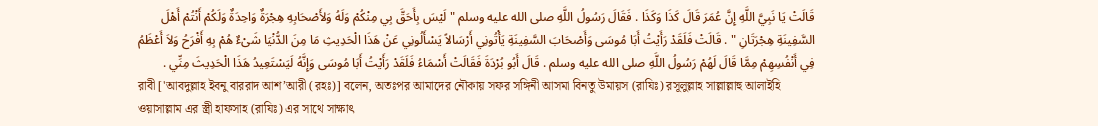قَالَتْ يَا نَبِيَّ اللَّهِ إِنَّ عُمَرَ قَالَ كَذَا وَكَذَا . فَقَالَ رَسُولُ اللَّهِ صلى الله عليه وسلم " لَيْسَ بِأَحَقَّ بِي مِنْكُمْ وَلَهُ وَلأَصْحَابِهِ هِجْرَةٌ وَاحِدَةٌ وَلَكُمْ أَنْتُمْ أَهْلَ السَّفِينَةِ هِجْرَتَانِ " . قَالَتْ فَلَقَدْ رَأَيْتُ أَبَا مُوسَى وَأَصْحَابَ السَّفِينَةِ يَأْتُونِي أَرْسَالاً يَسْأَلُونِي عَنْ هَذَا الْحَدِيثِ مَا مِنَ الدُّنْيَا شَىْءٌ هُمْ بِهِ أَفْرَحُ وَلاَ أَعْظَمُ فِي أَنْفُسِهِمْ مِمَّا قَالَ لَهُمْ رَسُولُ اللَّهِ صلى الله عليه وسلم . قَالَ أَبُو بُرْدَةَ فَقَالَتْ أَسْمَاءُ فَلَقَدْ رَأَيْتُ أَبَا مُوسَى وَإِنَّهُ لَيَسْتَعِيدُ هَذَا الْحَدِيثَ مِنِّي .
রাবী ['আবদুল্লাহ ইবনু বাররাদ আশ’আরী (রহঃ)] বলেন, অতঃপর আমাদের নৌকায় সফর সঙ্গিনী আসমা বিনতু উমায়স (রাযিঃ) রসূলুল্লাহ সাল্লাল্লাহু আলাইহি ওয়াসাল্লাম এর স্ত্রী হাফসাহ (রাযিঃ) এর সাথে সাক্ষাৎ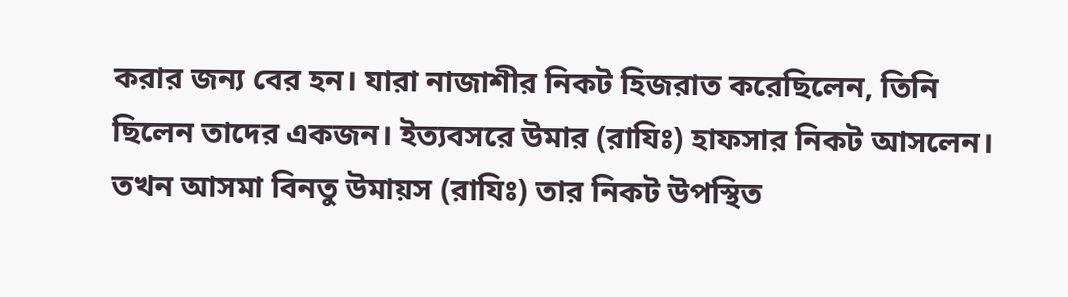করার জন্য বের হন। যারা নাজাশীর নিকট হিজরাত করেছিলেন, তিনি ছিলেন তাদের একজন। ইত্যবসরে উমার (রাযিঃ) হাফসার নিকট আসলেন। তখন আসমা বিনতু উমায়স (রাযিঃ) তার নিকট উপস্থিত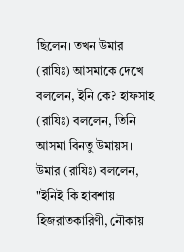ছিলেন। তখন উমার (রাযিঃ) আসমাকে দেখে বললেন, ইনি কে? হাফসাহ (রাযিঃ) বললেন, তিনি আসমা বিনতু উমায়স। উমার (রাযিঃ) বললেন, "ইনিই কি হাবশায় হিজরাতকারিণী, নৌকায়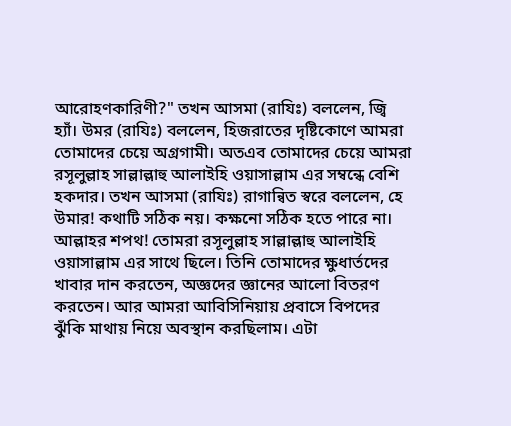আরোহণকারিণী?" তখন আসমা (রাযিঃ) বললেন, জ্বি হ্যাঁ। উমর (রাযিঃ) বললেন, হিজরাতের দৃষ্টিকোণে আমরা তোমাদের চেয়ে অগ্রগামী। অতএব তোমাদের চেয়ে আমরা রসূলুল্লাহ সাল্লাল্লাহু আলাইহি ওয়াসাল্লাম এর সম্বন্ধে বেশি হকদার। তখন আসমা (রাযিঃ) রাগান্বিত স্বরে বললেন, হে উমার! কথাটি সঠিক নয়। কক্ষনো সঠিক হতে পারে না। আল্লাহর শপথ! তোমরা রসূলুল্লাহ সাল্লাল্লাহু আলাইহি ওয়াসাল্লাম এর সাথে ছিলে। তিনি তোমাদের ক্ষুধার্তদের খাবার দান করতেন, অজ্ঞদের জ্ঞানের আলো বিতরণ করতেন। আর আমরা আবিসিনিয়ায় প্রবাসে বিপদের ঝুঁকি মাথায় নিয়ে অবস্থান করছিলাম। এটা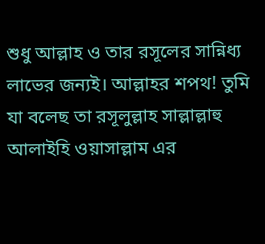শুধু আল্লাহ ও তার রসূলের সান্নিধ্য লাভের জন্যই। আল্লাহর শপথ! তুমি যা বলেছ তা রসূলুল্লাহ সাল্লাল্লাহু আলাইহি ওয়াসাল্লাম এর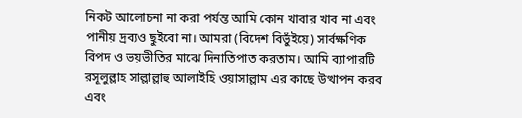নিকট আলোচনা না করা পর্যন্ত আমি কোন খাবার খাব না এবং পানীয় দ্রব্যও ছুইবো না। আমরা (বিদেশ বিভুঁইয়ে) সার্বক্ষণিক বিপদ ও ভয়ভীতির মাঝে দিনাতিপাত করতাম। আমি ব্যাপারটি রসূলুল্লাহ সাল্লাল্লাহু আলাইহি ওয়াসাল্লাম এর কাছে উত্থাপন করব এবং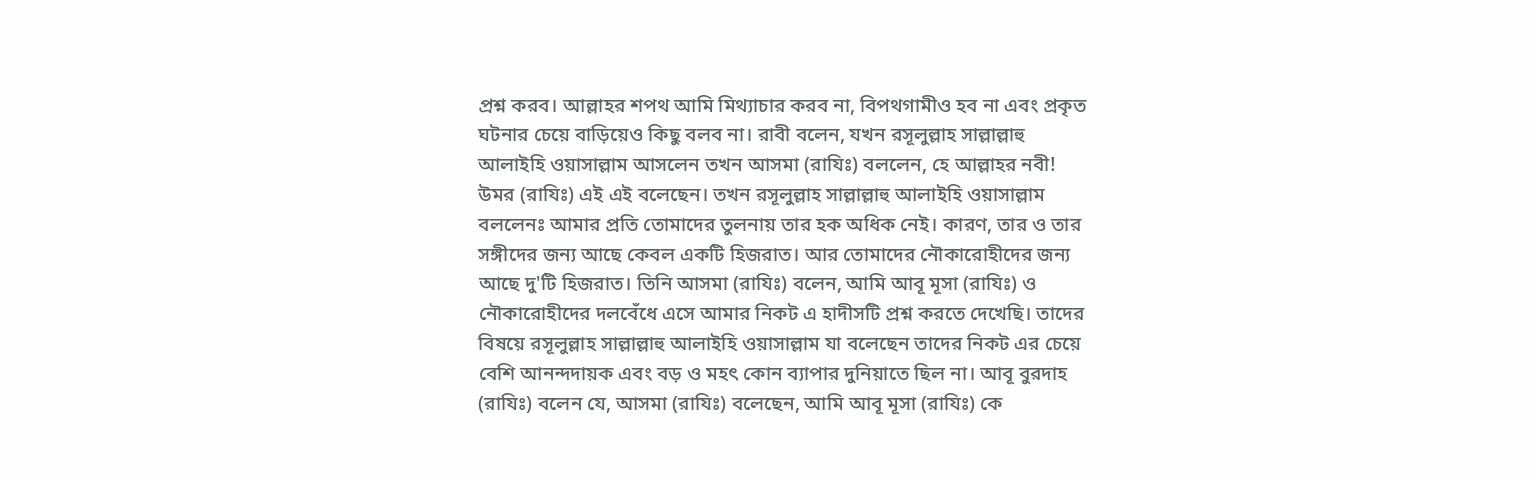প্রশ্ন করব। আল্লাহর শপথ আমি মিথ্যাচার করব না, বিপথগামীও হব না এবং প্রকৃত ঘটনার চেয়ে বাড়িয়েও কিছু বলব না। রাবী বলেন, যখন রসূলুল্লাহ সাল্লাল্লাহু আলাইহি ওয়াসাল্লাম আসলেন তখন আসমা (রাযিঃ) বললেন, হে আল্লাহর নবী! উমর (রাযিঃ) এই এই বলেছেন। তখন রসূলুল্লাহ সাল্লাল্লাহু আলাইহি ওয়াসাল্লাম বললেনঃ আমার প্রতি তোমাদের তুলনায় তার হক অধিক নেই। কারণ, তার ও তার সঙ্গীদের জন্য আছে কেবল একটি হিজরাত। আর তোমাদের নৌকারোহীদের জন্য আছে দু'টি হিজরাত। তিনি আসমা (রাযিঃ) বলেন, আমি আবূ মূসা (রাযিঃ) ও নৌকারোহীদের দলবেঁধে এসে আমার নিকট এ হাদীসটি প্রশ্ন করতে দেখেছি। তাদের বিষয়ে রসূলুল্লাহ সাল্লাল্লাহু আলাইহি ওয়াসাল্লাম যা বলেছেন তাদের নিকট এর চেয়ে বেশি আনন্দদায়ক এবং বড় ও মহৎ কোন ব্যাপার দুনিয়াতে ছিল না। আবূ বুরদাহ (রাযিঃ) বলেন যে, আসমা (রাযিঃ) বলেছেন, আমি আবূ মূসা (রাযিঃ) কে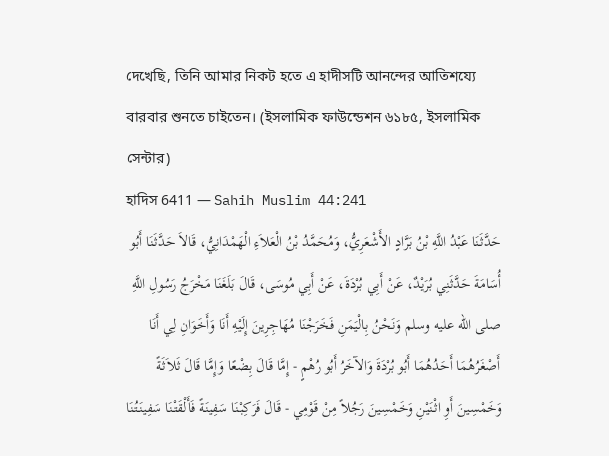দেখেছি, তিনি আমার নিকট হতে এ হাদীসটি আনন্দের আতিশয্যে বারবার শুনতে চাইতেন। (ইসলামিক ফাউন্ডেশন ৬১৮৫, ইসলামিক সেন্টার)
হাদিস 6411 — Sahih Muslim 44:241
حَدَّثَنَا عَبْدُ اللَّهِ بْنُ بَرَّادٍ الأَشْعَرِيُّ، وَمُحَمَّدُ بْنُ الْعَلاَءِ الْهَمْدَانِيُّ، قَالاَ حَدَّثَنَا أَبُو أُسَامَةَ حَدَّثَنِي بُرَيْدٌ، عَنْ أَبِي بُرْدَةَ، عَنْ أَبِي مُوسَى، قَالَ بَلَغَنَا مَخْرَجُ رَسُولِ اللَّهِ صلى الله عليه وسلم وَنَحْنُ بِالْيَمَنِ فَخَرَجْنَا مُهَاجِرِينَ إِلَيْهِ أَنَا وَأَخَوَانِ لِي أَنَا أَصْغَرُهُمَا أَحَدُهُمَا أَبُو بُرْدَةَ وَالآخَرُ أَبُو رُهْمٍ - إِمَّا قَالَ بِضْعًا وَإِمَّا قَالَ ثَلاَثَةً وَخَمْسِينَ أَوِ اثْنَيْنِ وَخَمْسِينَ رَجُلاً مِنْ قَوْمِي - قَالَ فَرَكِبْنَا سَفِينَةً فَأَلْقَتْنَا سَفِينَتُنَا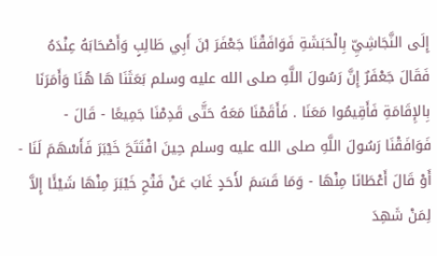إِلَى النَّجَاشِيِّ بِالْحَبَشَةِ فَوَافَقْنَا جَعْفَرَ بْنَ أَبِي طَالِبٍ وَأَصْحَابَهُ عِنْدَهُ فَقَالَ جَعْفَرٌ إِنَّ رَسُولَ اللَّهِ صلى الله عليه وسلم بَعَثَنَا هَا هُنَا وَأَمَرَنَا بِالإِقَامَةِ فَأَقِيمُوا مَعَنَا . فَأَقَمْنَا مَعَهُ حَتَّى قَدِمْنَا جَمِيعًا - قَالَ - فَوَافَقْنَا رَسُولَ اللَّهِ صلى الله عليه وسلم حِينَ افْتَتَحَ خَيْبَرَ فَأَسْهَمَ لَنَا - أَوْ قَالَ أَعْطَانَا مِنْهَا - وَمَا قَسَمَ لأَحَدٍ غَابَ عَنْ فَتْحِ خَيْبَرَ مِنْهَا شَيْئًا إِلاَّ لِمَنْ شَهِدَ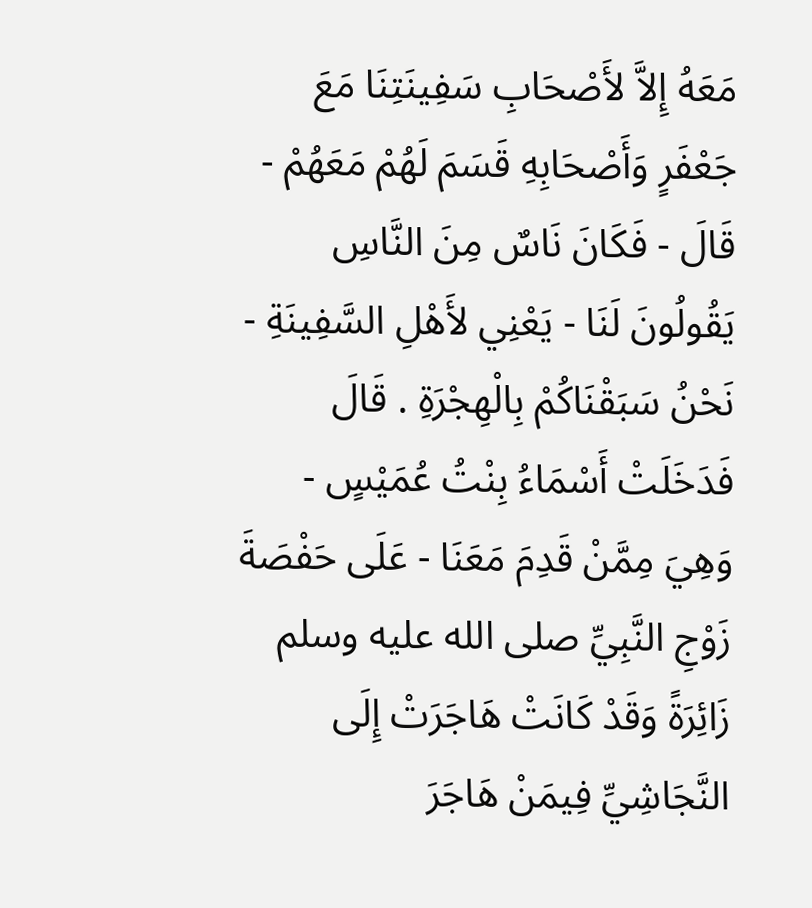مَعَهُ إِلاَّ لأَصْحَابِ سَفِينَتِنَا مَعَ جَعْفَرٍ وَأَصْحَابِهِ قَسَمَ لَهُمْ مَعَهُمْ - قَالَ - فَكَانَ نَاسٌ مِنَ النَّاسِ يَقُولُونَ لَنَا - يَعْنِي لأَهْلِ السَّفِينَةِ - نَحْنُ سَبَقْنَاكُمْ بِالْهِجْرَةِ . قَالَ فَدَخَلَتْ أَسْمَاءُ بِنْتُ عُمَيْسٍ - وَهِيَ مِمَّنْ قَدِمَ مَعَنَا - عَلَى حَفْصَةَ زَوْجِ النَّبِيِّ صلى الله عليه وسلم زَائِرَةً وَقَدْ كَانَتْ هَاجَرَتْ إِلَى النَّجَاشِيِّ فِيمَنْ هَاجَرَ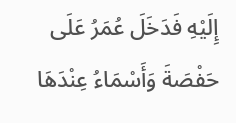إِلَيْهِ فَدَخَلَ عُمَرُ عَلَى حَفْصَةَ وَأَسْمَاءُ عِنْدَهَا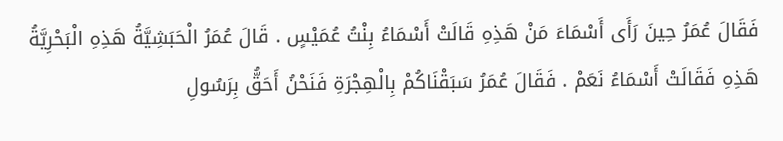فَقَالَ عُمَرُ حِينَ رَأَى أَسْمَاءَ مَنْ هَذِهِ قَالَتْ أَسْمَاءُ بِنْتُ عُمَيْسٍ . قَالَ عُمَرُ الْحَبَشِيَّةُ هَذِهِ الْبَحْرِيَّةُ هَذِهِ فَقَالَتْ أَسْمَاءُ نَعَمْ . فَقَالَ عُمَرُ سَبَقْنَاكُمْ بِالْهِجْرَةِ فَنَحْنُ أَحَقُّ بِرَسُولِ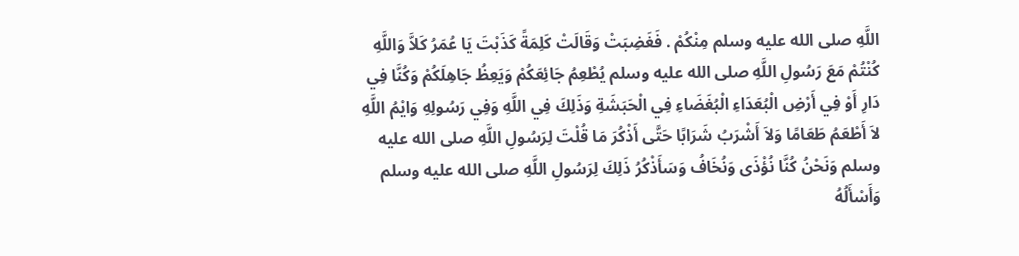اللَّهِ صلى الله عليه وسلم مِنْكُمْ . فَغَضِبَتْ وَقَالَتْ كَلِمَةً كَذَبْتَ يَا عُمَرُ كَلاَّ وَاللَّهِ كُنْتُمْ مَعَ رَسُولِ اللَّهِ صلى الله عليه وسلم يُطْعِمُ جَائِعَكُمْ وَيَعِظُ جَاهِلَكُمْ وَكُنَّا فِي دَارِ أَوْ فِي أَرْضِ الْبُعَدَاءِ الْبُغَضَاءِ فِي الْحَبَشَةِ وَذَلِكَ فِي اللَّهِ وَفِي رَسُولِهِ وَايْمُ اللَّهِ لاَ أَطْعَمُ طَعَامًا وَلاَ أَشْرَبُ شَرَابًا حَتَّى أَذْكُرَ مَا قُلْتَ لِرَسُولِ اللَّهِ صلى الله عليه وسلم وَنَحْنُ كُنَّا نُؤْذَى وَنُخَافُ وَسَأَذْكُرُ ذَلِكَ لِرَسُولِ اللَّهِ صلى الله عليه وسلم وَأَسْأَلُهُ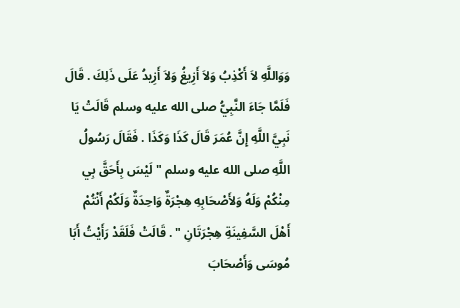وَوَاللَّهِ لاَ أَكْذِبُ وَلاَ أَزِيغُ وَلاَ أَزِيدُ عَلَى ذَلِكَ . قَالَ فَلَمَّا جَاءَ النَّبِيُّ صلى الله عليه وسلم قَالَتْ يَا نَبِيَّ اللَّهِ إِنَّ عُمَرَ قَالَ كَذَا وَكَذَا . فَقَالَ رَسُولُ اللَّهِ صلى الله عليه وسلم " لَيْسَ بِأَحَقَّ بِي مِنْكُمْ وَلَهُ وَلأَصْحَابِهِ هِجْرَةٌ وَاحِدَةٌ وَلَكُمْ أَنْتُمْ أَهْلَ السَّفِينَةِ هِجْرَتَانِ " . قَالَتْ فَلَقَدْ رَأَيْتُ أَبَا مُوسَى وَأَصْحَابَ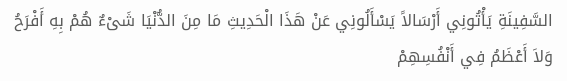السَّفِينَةِ يَأْتُونِي أَرْسَالاً يَسْأَلُونِي عَنْ هَذَا الْحَدِيثِ مَا مِنَ الدُّنْيَا شَىْءٌ هُمْ بِهِ أَفْرَحُ وَلاَ أَعْظَمُ فِي أَنْفُسِهِمْ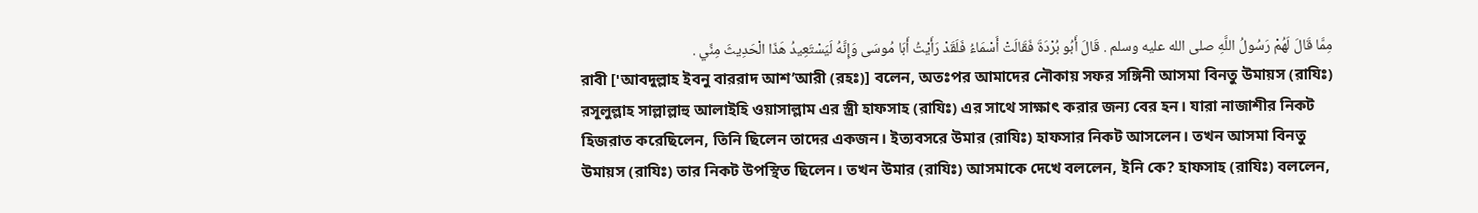مِمَّا قَالَ لَهُمْ رَسُولُ اللَّهِ صلى الله عليه وسلم . قَالَ أَبُو بُرْدَةَ فَقَالَتْ أَسْمَاءُ فَلَقَدْ رَأَيْتُ أَبَا مُوسَى وَإِنَّهُ لَيَسْتَعِيدُ هَذَا الْحَدِيثَ مِنِّي .
রাবী ['আবদুল্লাহ ইবনু বাররাদ আশ’আরী (রহঃ)] বলেন, অতঃপর আমাদের নৌকায় সফর সঙ্গিনী আসমা বিনতু উমায়স (রাযিঃ) রসূলুল্লাহ সাল্লাল্লাহু আলাইহি ওয়াসাল্লাম এর স্ত্রী হাফসাহ (রাযিঃ) এর সাথে সাক্ষাৎ করার জন্য বের হন। যারা নাজাশীর নিকট হিজরাত করেছিলেন, তিনি ছিলেন তাদের একজন। ইত্যবসরে উমার (রাযিঃ) হাফসার নিকট আসলেন। তখন আসমা বিনতু উমায়স (রাযিঃ) তার নিকট উপস্থিত ছিলেন। তখন উমার (রাযিঃ) আসমাকে দেখে বললেন, ইনি কে? হাফসাহ (রাযিঃ) বললেন,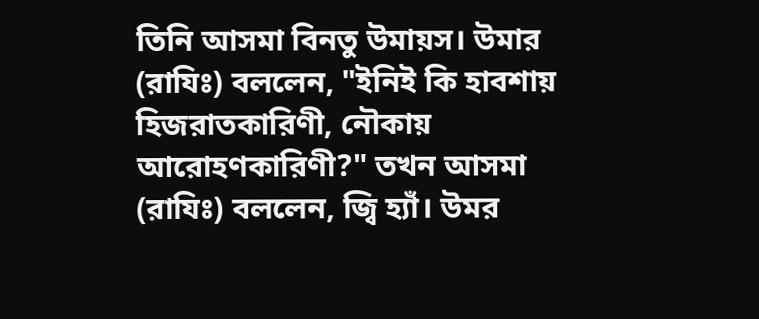তিনি আসমা বিনতু উমায়স। উমার (রাযিঃ) বললেন, "ইনিই কি হাবশায় হিজরাতকারিণী, নৌকায় আরোহণকারিণী?" তখন আসমা (রাযিঃ) বললেন, জ্বি হ্যাঁ। উমর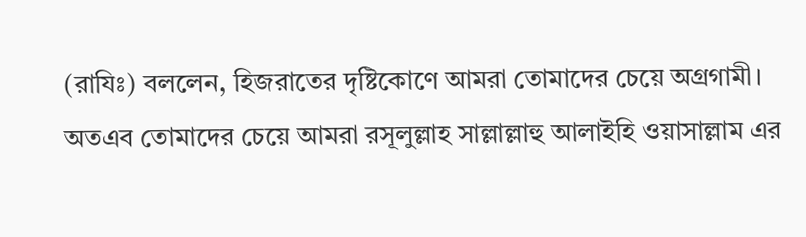(রাযিঃ) বললেন, হিজরাতের দৃষ্টিকোণে আমরা তোমাদের চেয়ে অগ্রগামী। অতএব তোমাদের চেয়ে আমরা রসূলুল্লাহ সাল্লাল্লাহু আলাইহি ওয়াসাল্লাম এর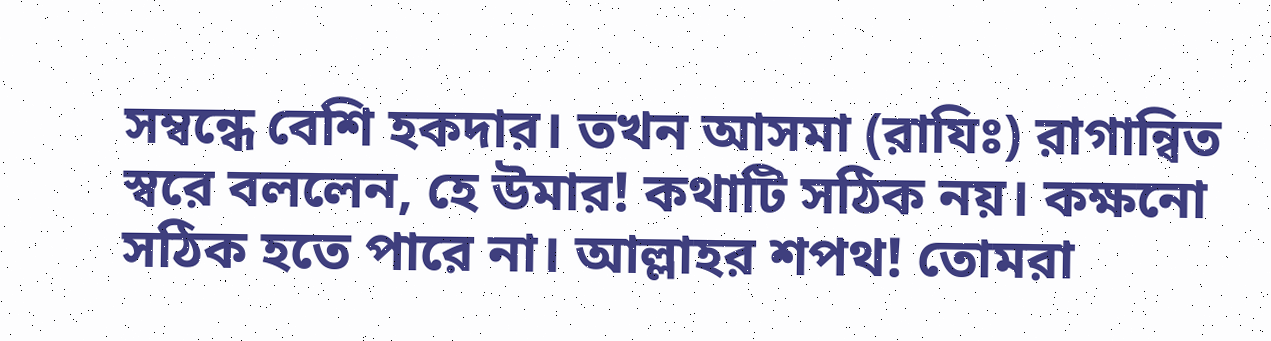সম্বন্ধে বেশি হকদার। তখন আসমা (রাযিঃ) রাগান্বিত স্বরে বললেন, হে উমার! কথাটি সঠিক নয়। কক্ষনো সঠিক হতে পারে না। আল্লাহর শপথ! তোমরা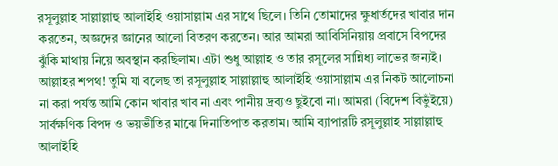রসূলুল্লাহ সাল্লাল্লাহু আলাইহি ওয়াসাল্লাম এর সাথে ছিলে। তিনি তোমাদের ক্ষুধার্তদের খাবার দান করতেন, অজ্ঞদের জ্ঞানের আলো বিতরণ করতেন। আর আমরা আবিসিনিয়ায় প্রবাসে বিপদের ঝুঁকি মাথায় নিয়ে অবস্থান করছিলাম। এটা শুধু আল্লাহ ও তার রসূলের সান্নিধ্য লাভের জন্যই। আল্লাহর শপথ! তুমি যা বলেছ তা রসূলুল্লাহ সাল্লাল্লাহু আলাইহি ওয়াসাল্লাম এর নিকট আলোচনা না করা পর্যন্ত আমি কোন খাবার খাব না এবং পানীয় দ্রব্যও ছুইবো না। আমরা (বিদেশ বিভুঁইয়ে) সার্বক্ষণিক বিপদ ও ভয়ভীতির মাঝে দিনাতিপাত করতাম। আমি ব্যাপারটি রসূলুল্লাহ সাল্লাল্লাহু আলাইহি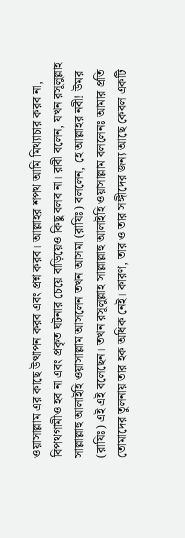ওয়াসাল্লাম এর কাছে উত্থাপন করব এবং প্রশ্ন করব। আল্লাহর শপথ আমি মিথ্যাচার করব না, বিপথগামীও হব না এবং প্রকৃত ঘটনার চেয়ে বাড়িয়েও কিছু বলব না। রাবী বলেন, যখন রসূলুল্লাহ সাল্লাল্লাহু আলাইহি ওয়াসাল্লাম আসলেন তখন আসমা (রাযিঃ) বললেন, হে আল্লাহর নবী! উমর (রাযিঃ) এই এই বলেছেন। তখন রসূলুল্লাহ সাল্লাল্লাহু আলাইহি ওয়াসাল্লাম বললেনঃ আমার প্রতি তোমাদের তুলনায় তার হক অধিক নেই। কারণ, তার ও তার সঙ্গীদের জন্য আছে কেবল একটি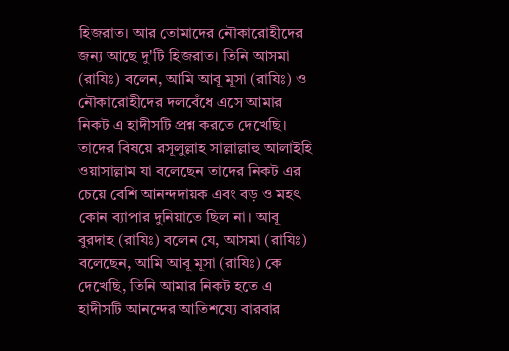হিজরাত। আর তোমাদের নৌকারোহীদের জন্য আছে দু'টি হিজরাত। তিনি আসমা (রাযিঃ) বলেন, আমি আবূ মূসা (রাযিঃ) ও নৌকারোহীদের দলবেঁধে এসে আমার নিকট এ হাদীসটি প্রশ্ন করতে দেখেছি। তাদের বিষয়ে রসূলুল্লাহ সাল্লাল্লাহু আলাইহি ওয়াসাল্লাম যা বলেছেন তাদের নিকট এর চেয়ে বেশি আনন্দদায়ক এবং বড় ও মহৎ কোন ব্যাপার দুনিয়াতে ছিল না। আবূ বুরদাহ (রাযিঃ) বলেন যে, আসমা (রাযিঃ) বলেছেন, আমি আবূ মূসা (রাযিঃ) কে দেখেছি, তিনি আমার নিকট হতে এ হাদীসটি আনন্দের আতিশয্যে বারবার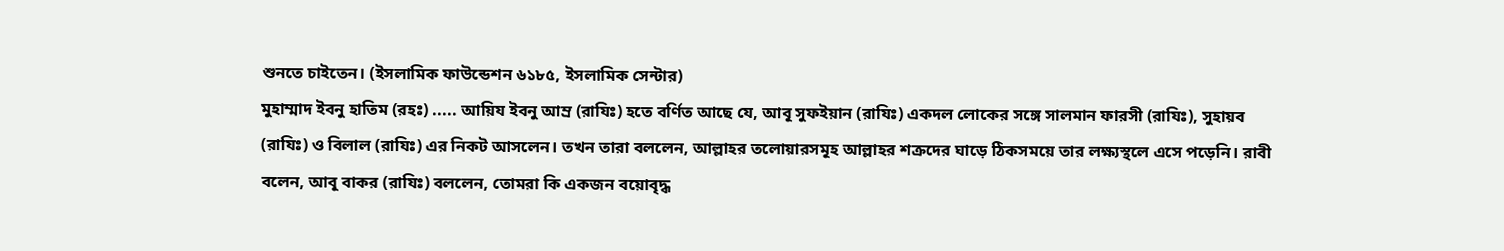শুনতে চাইতেন। (ইসলামিক ফাউন্ডেশন ৬১৮৫, ইসলামিক সেন্টার)
মুহাম্মাদ ইবনু হাতিম (রহঃ) ..... আয়িয ইবনু আম্র (রাযিঃ) হতে বর্ণিত আছে যে, আবূ সুফইয়ান (রাযিঃ) একদল লোকের সঙ্গে সালমান ফারসী (রাযিঃ), সুহায়ব (রাযিঃ) ও বিলাল (রাযিঃ) এর নিকট আসলেন। তখন তারা বললেন, আল্লাহর তলোয়ারসমূহ আল্লাহর শক্ৰদের ঘাড়ে ঠিকসময়ে তার লক্ষ্যস্থলে এসে পড়েনি। রাবী বলেন, আবূ বাকর (রাযিঃ) বললেন, তোমরা কি একজন বয়োবৃদ্ধ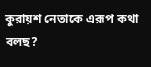কুরায়শ নেতাকে এরূপ কথা বলছ?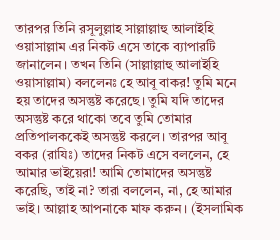তারপর তিনি রসূলুল্লাহ সাল্লাল্লাহু আলাইহি ওয়াসাল্লাম এর নিকট এসে তাকে ব্যাপারটি জানালেন। তখন তিনি (সাল্লাল্লাহু আলাইহি ওয়াসাল্লাম) বললেনঃ হে আবূ বাকর! তুমি মনে হয় তাদের অসন্তুষ্ট করেছে। তুমি যদি তাদের অসন্তুষ্ট করে থাকো তবে তুমি তোমার প্রতিপালককেই অসন্তুষ্ট করলে। তারপর আবূ বকর (রাযিঃ) তাদের নিকট এসে বললেন, হে আমার ভাইয়েরা! আমি তোমাদের অসন্তুষ্ট করেছি, তাই না? তারা বললেন, না, হে আমার ভাই। আল্লাহ আপনাকে মাফ করুন। (ইসলামিক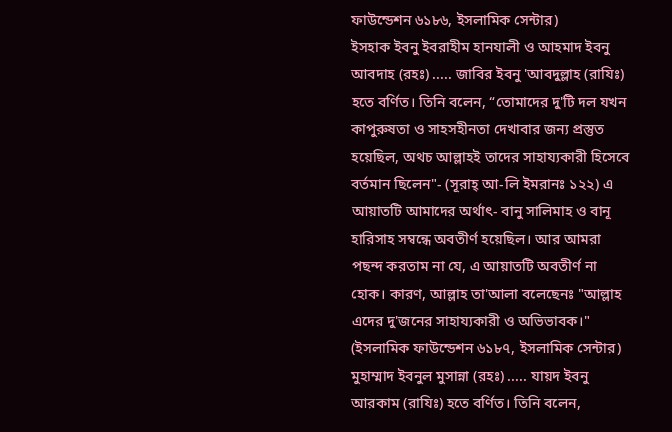ফাউন্ডেশন ৬১৮৬, ইসলামিক সেন্টার)
ইসহাক ইবনু ইবরাহীম হানযালী ও আহমাদ ইবনু আবদাহ (রহঃ) ..... জাবির ইবনু 'আবদুল্লাহ (রাযিঃ) হতে বর্ণিত। তিনি বলেন, “তোমাদের দু'টি দল যখন কাপুরুষতা ও সাহসহীনতা দেখাবার জন্য প্রস্তুত হয়েছিল, অথচ আল্লাহই তাদের সাহায্যকারী হিসেবে বর্তমান ছিলেন"- (সূরাহ্ আ-লি ইমরানঃ ১২২) এ আয়াতটি আমাদের অর্থাৎ- বানু সালিমাহ ও বানূ হারিসাহ সম্বন্ধে অবতীর্ণ হয়েছিল। আর আমরা পছন্দ করতাম না যে, এ আয়াতটি অবতীর্ণ না হোক। কারণ, আল্লাহ তা'আলা বলেছেনঃ "আল্লাহ এদের দু'জনের সাহায্যকারী ও অভিভাবক।" (ইসলামিক ফাউন্ডেশন ৬১৮৭, ইসলামিক সেন্টার)
মুহাম্মাদ ইবনুল মুসান্না (রহঃ) ..... যায়দ ইবনু আরকাম (রাযিঃ) হতে বর্ণিত। তিনি বলেন,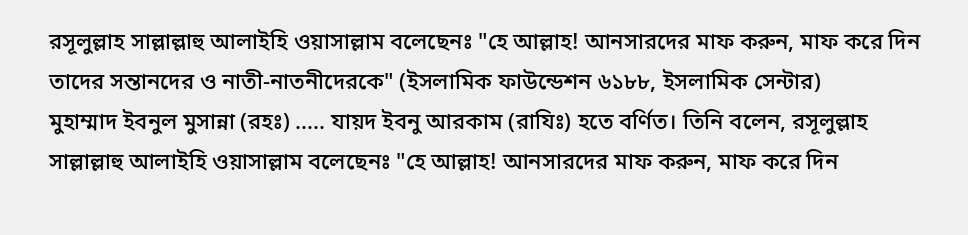রসূলুল্লাহ সাল্লাল্লাহু আলাইহি ওয়াসাল্লাম বলেছেনঃ "হে আল্লাহ! আনসারদের মাফ করুন, মাফ করে দিন তাদের সন্তানদের ও নাতী-নাতনীদেরকে" (ইসলামিক ফাউন্ডেশন ৬১৮৮, ইসলামিক সেন্টার)
মুহাম্মাদ ইবনুল মুসান্না (রহঃ) ..... যায়দ ইবনু আরকাম (রাযিঃ) হতে বর্ণিত। তিনি বলেন, রসূলুল্লাহ সাল্লাল্লাহু আলাইহি ওয়াসাল্লাম বলেছেনঃ "হে আল্লাহ! আনসারদের মাফ করুন, মাফ করে দিন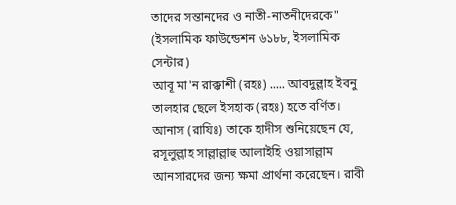তাদের সন্তানদের ও নাতী-নাতনীদেরকে" (ইসলামিক ফাউন্ডেশন ৬১৮৮, ইসলামিক সেন্টার)
আবূ মা'ন রাক্কাশী (রহঃ) ..... আবদুল্লাহ ইবনু তালহার ছেলে ইসহাক (রহঃ) হতে বর্ণিত। আনাস (রাযিঃ) তাকে হাদীস শুনিয়েছেন যে, রসূলুল্লাহ সাল্লাল্লাহু আলাইহি ওয়াসাল্লাম আনসারদের জন্য ক্ষমা প্রার্থনা করেছেন। রাবী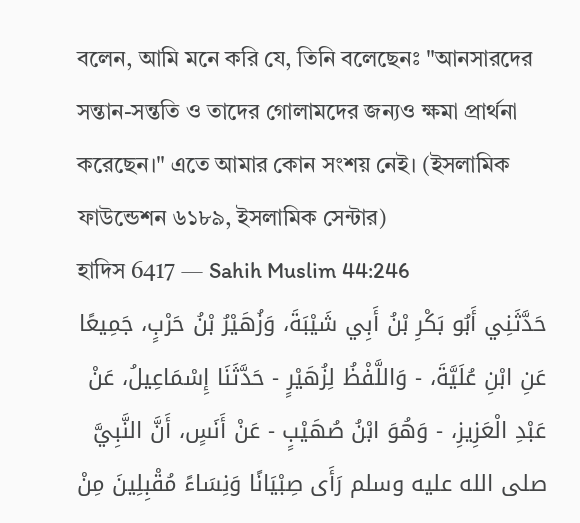বলেন, আমি মনে করি যে, তিনি বলেছেনঃ "আনসারদের সন্তান-সন্ততি ও তাদের গোলামদের জন্যও ক্ষমা প্রার্থনা করেছেন।" এতে আমার কোন সংশয় নেই। (ইসলামিক ফাউন্ডেশন ৬১৮৯, ইসলামিক সেন্টার)
হাদিস 6417 — Sahih Muslim 44:246
حَدَّثَنِي أَبُو بَكْرِ بْنُ أَبِي شَيْبَةَ، وَزُهَيْرُ بْنُ حَرْبٍ، جَمِيعًا عَنِ ابْنِ عُلَيَّةَ، - وَاللَّفْظُ لِزُهَيْرٍ - حَدَّثَنَا إِسْمَاعِيلُ، عَنْ عَبْدِ الْعَزِيزِ، - وَهُوَ ابْنُ صُهَيْبٍ - عَنْ أَنَسٍ، أَنَّ النَّبِيَّ صلى الله عليه وسلم رَأَى صِبْيَانًا وَنِسَاءً مُقْبِلِينَ مِنْ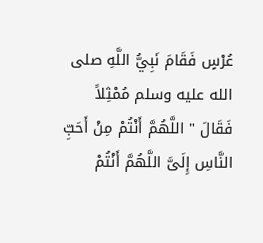عُرْسٍ فَقَامَ نَبِيُّ اللَّهِ صلى الله عليه وسلم مُمْثِلاً فَقَالَ " اللَّهُمَّ أَنْتُمْ مِنْ أَحَبِّ النَّاسِ إِلَىَّ اللَّهُمَّ أَنْتُمْ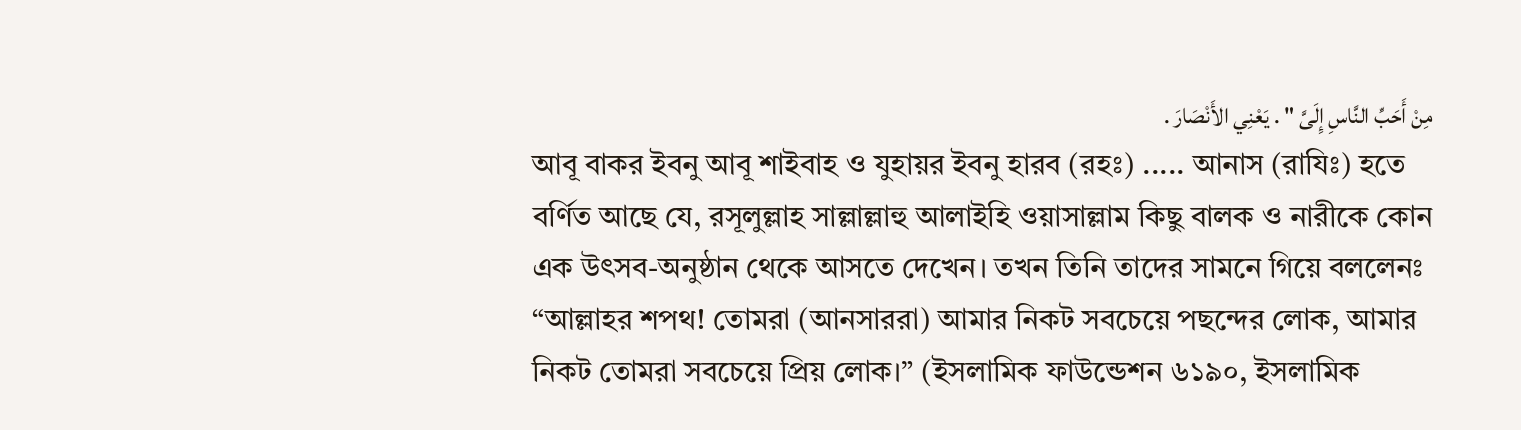مِنْ أَحَبِّ النَّاسِ إِلَىَّ " . يَعْنِي الأَنْصَارَ .
আবূ বাকর ইবনু আবূ শাইবাহ ও যুহায়র ইবনু হারব (রহঃ) ..... আনাস (রাযিঃ) হতে বর্ণিত আছে যে, রসূলুল্লাহ সাল্লাল্লাহু আলাইহি ওয়াসাল্লাম কিছু বালক ও নারীকে কোন এক উৎসব-অনুষ্ঠান থেকে আসতে দেখেন। তখন তিনি তাদের সামনে গিয়ে বললেনঃ “আল্লাহর শপথ! তোমরা (আনসাররা) আমার নিকট সবচেয়ে পছন্দের লোক, আমার নিকট তোমরা সবচেয়ে প্রিয় লোক।” (ইসলামিক ফাউন্ডেশন ৬১৯০, ইসলামিক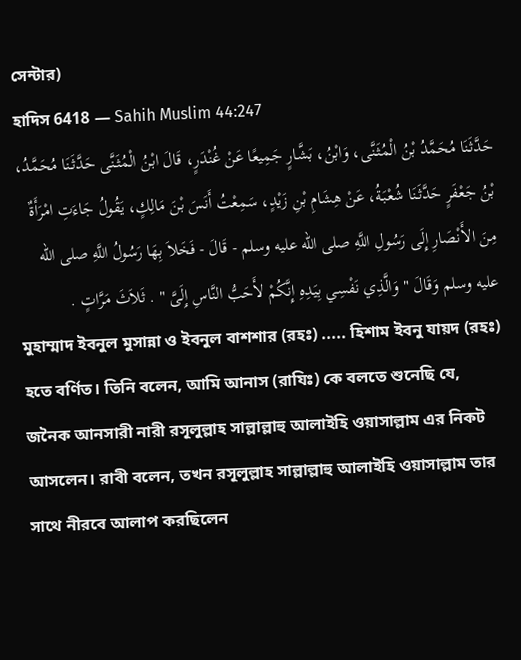সেন্টার)
হাদিস 6418 — Sahih Muslim 44:247
حَدَّثَنَا مُحَمَّدُ بْنُ الْمُثَنَّى، وَابْنُ، بَشَّارٍ جَمِيعًا عَنْ غُنْدَرٍ، قَالَ ابْنُ الْمُثَنَّى حَدَّثَنَا مُحَمَّدُ، بْنُ جَعْفَرٍ حَدَّثَنَا شُعْبَةُ، عَنْ هِشَامِ بْنِ زَيْدٍ، سَمِعْتُ أَنَسَ بْنَ مَالِكٍ، يَقُولُ جَاءَتِ امْرَأَةٌ مِنَ الأَنْصَارِ إِلَى رَسُولِ اللَّهِ صلى الله عليه وسلم - قَالَ - فَخَلاَ بِهَا رَسُولُ اللَّهِ صلى الله عليه وسلم وَقَالَ " وَالَّذِي نَفْسِي بِيَدِهِ إِنَّكُمْ لأَحَبُّ النَّاسِ إِلَىَّ " . ثَلاَثَ مَرَّاتٍ .
মুহাম্মাদ ইবনুল মুসান্না ও ইবনুল বাশশার (রহঃ) ..... হিশাম ইবনু যায়দ (রহঃ) হতে বর্ণিত। তিনি বলেন, আমি আনাস (রাযিঃ) কে বলতে শুনেছি যে, জনৈক আনসারী নারী রসূলুল্লাহ সাল্লাল্লাহু আলাইহি ওয়াসাল্লাম এর নিকট আসলেন। রাবী বলেন, তখন রসূলুল্লাহ সাল্লাল্লাহু আলাইহি ওয়াসাল্লাম তার সাথে নীরবে আলাপ করছিলেন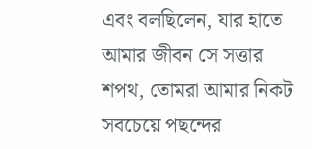এবং বলছিলেন, যার হাতে আমার জীবন সে সত্তার শপথ, তোমরা আমার নিকট সবচেয়ে পছন্দের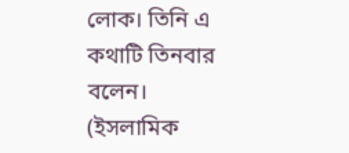লোক। তিনি এ কথাটি তিনবার বলেন। (ইসলামিক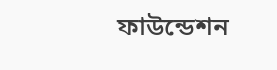ফাউন্ডেশন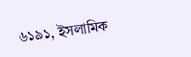৬১৯১, ইসলামিক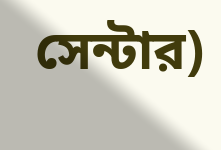সেন্টার)